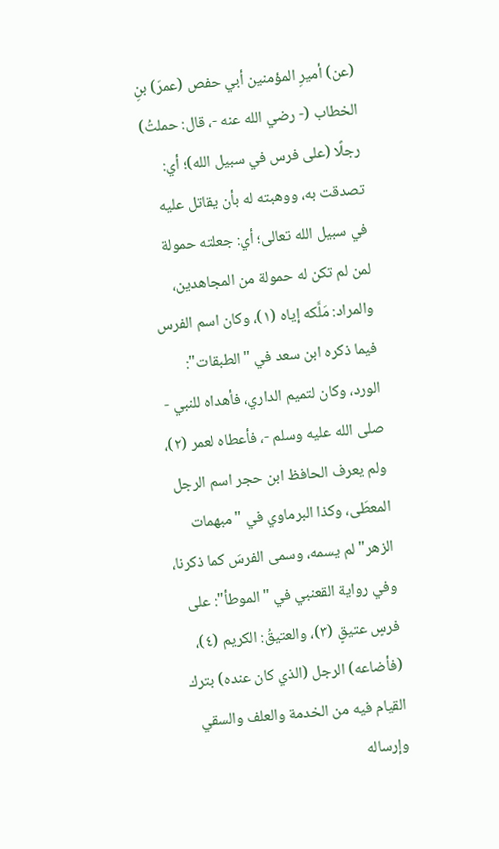(عن) أميرِ المؤمنين أبي حفص (عمرَ) بنِ الخطاب (- رضي الله عنه -، قال: حملتُ) رجلًا (على فرس في سبيل الله)؛ أي: تصدقت به، ووهبته له بأن يقاتل عليه في سبيل الله تعالى؛ أي: جعلته حمولة لمن لم تكن له حمولة من المجاهدين، والمراد: مَلَّكه إياه (١)، وكان اسم الفرس فيما ذكره ابن سعد في "الطبقات": الورد، وكان لتميم الداري، فأهداه للنبي - صلى الله عليه وسلم -، فأعطاه لعمر (٢)، ولم يعرف الحافظ ابن حجر اسم الرجل المعطَى، وكذا البرماوي في "مبهمات الزهر" لم يسمه، وسمى الفرسَ كما ذكرنا، وفي رواية القعنبي في "الموطأ": على فرسٍ عتيقٍ (٣)، والعتيقُ: الكريم (٤)، (فأضاعه) الرجل (الذي كان عنده) بترك القيام فيه من الخدمة والعلف والسقي وإرساله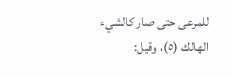للمرعى حتى صار كالشيء الهالك (٥)، وقيل: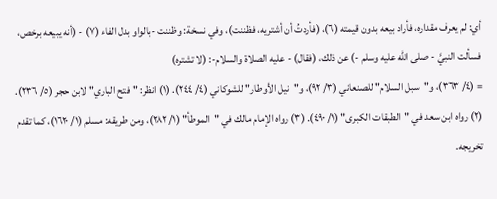أي: لم يعرف مقداره، فأراد بيعه بدون قيمته (٦)، (فأردتُ أن أشتريه، فظننت)، وفي نسخة: وظننت -بالواو بدل الفاء (٧) - (أنه يبيعه برخص، فسألت النبيَّ - صلى الله عليه وسلم -) عن ذلك، (فقال) - عليه الصلاة والسلام-: (لا تشتره)
= (٤/ ٣٦٣)، و"سبل السلام" للصنعاني (٣/ ٩٢)، و"نيل الأوطار" للشوكاني (٤/ ٢٤٤). (١) انظر: "فتح الباري" لابن حجر (٥/ ٢٣٦). (٢) رواه ابن سعد في "الطبقات الكبرى" (١/ ٤٩٠). (٣) رواه الإمام مالك في "الموطأ" (١/ ٢٨٢)، ومن طريقه: مسلم (١/ ١٦٢٠)، كما تقدم تخريجه.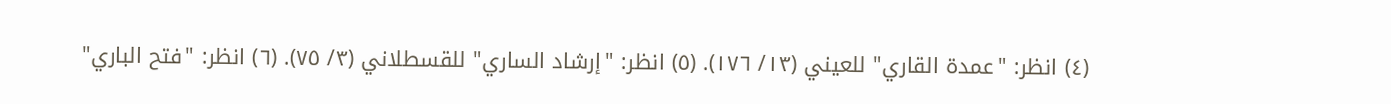(٤) انظر: "عمدة القاري" للعيني (١٣/ ١٧٦). (٥) انظر: "إرشاد الساري" للقسطلاني (٣/ ٧٥). (٦) انظر: "فتح الباري"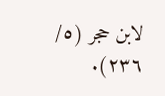لابن حجر (٥/ ٢٣٦).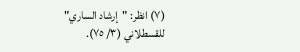(٧) انظر: "إرشاد الساري" للقسطلاني (٣/ ٧٥).